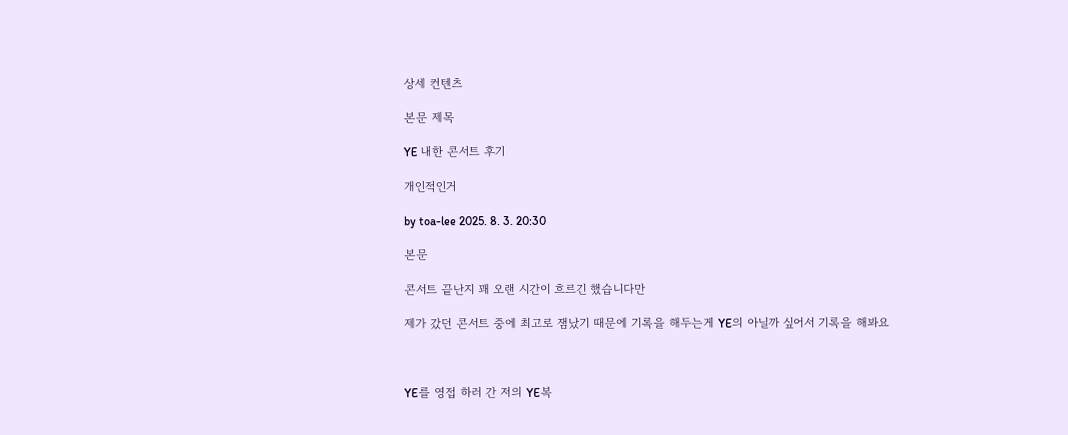상세 컨텐츠

본문 제목

YE 내한 콘서트 후기

개인적인거

by toa-lee 2025. 8. 3. 20:30

본문

콘서트 끝난지 꽤 오랜 시간이 흐르긴 했습니다만

제가 갔던 콘서트 중에 최고로 잼났기 때문에 기록을 해두는게 YE의 아닐까 싶어서 기록을 해봐요



YE를 영접 하러 간 저의 YE복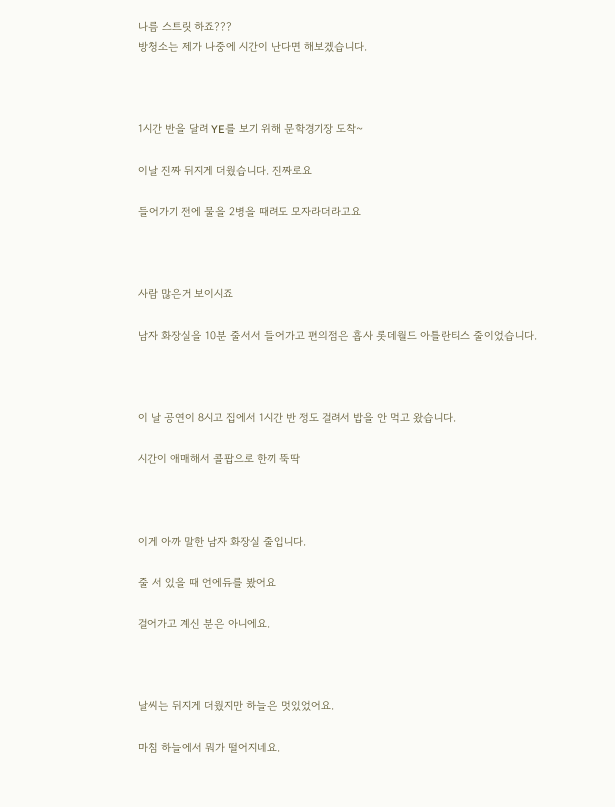나름 스트릿 하죠???
방청소는 제가 나중에 시간이 난다면 해보겠습니다.



1시간 반을 달려 YE를 보기 위해 문학경기장 도착~

이날 진짜 뒤지게 더웠습니다. 진짜로요

들어가기 전에 물을 2병을 때려도 모자라더라고요



사람 많은거 보이시죠

남자 화장실을 10분 줄서서 들어가고 편의점은 흡사 롯데월드 아틀란티스 줄이었습니다.



이 날 공연이 8시고 집에서 1시간 반 정도 걸려서 밥을 안 먹고 왔습니다.

시간이 애매해서 콜팝으로 한끼 뚝딱



이게 아까 말한 남자 화장실 줄입니다.

줄 서 있을 때 언에듀를 봤어요

걸어가고 계신 분은 아니에요.



날씨는 뒤지게 더웠지만 하늘은 멋있었어요.

마침 하늘에서 뭐가 떨어지네요.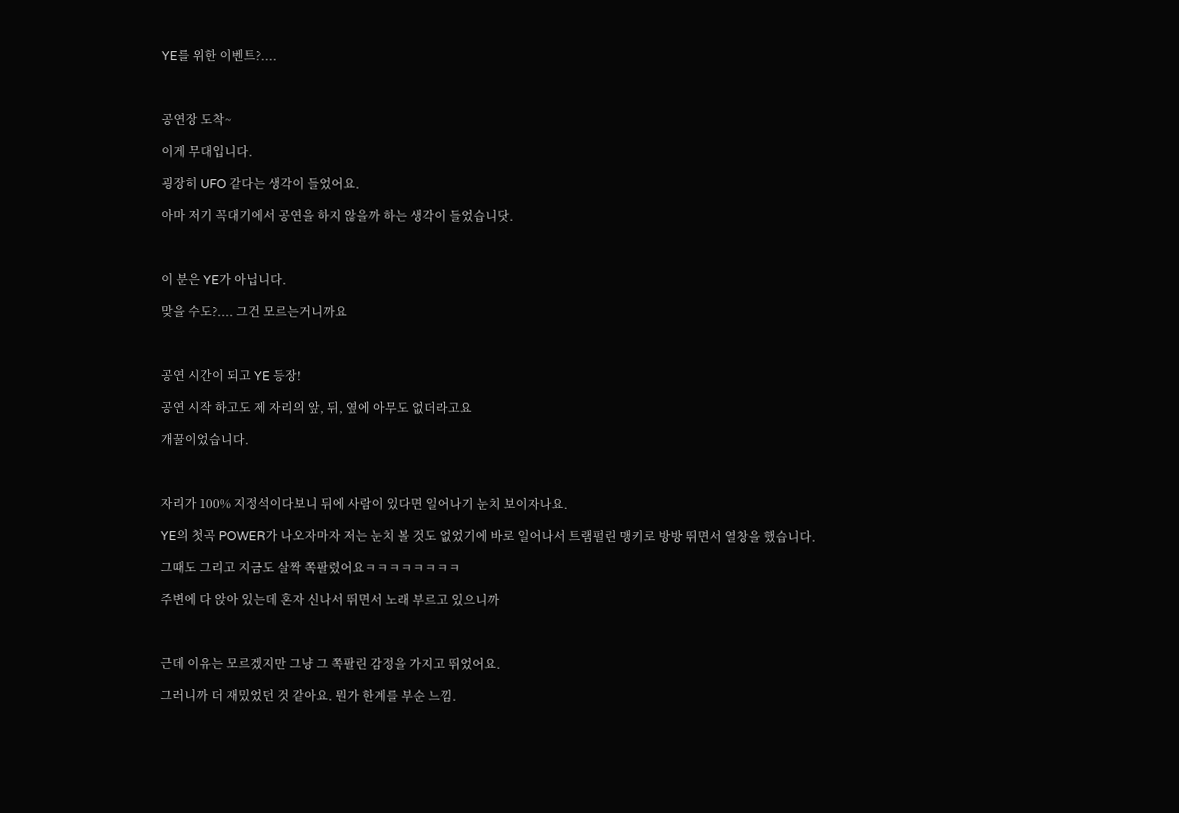YE를 위한 이벤트?....



공연장 도착~

이게 무대입니다.

굉장히 UFO 같다는 생각이 들었어요.

아마 저기 꼭대기에서 공연을 하지 않을까 하는 생각이 들었습니닷.



이 분은 YE가 아닙니다.

맞을 수도?.... 그건 모르는거니까요



공연 시간이 되고 YE 등장!

공연 시작 하고도 제 자리의 앞, 뒤, 옆에 아무도 없더라고요

개꿀이었습니다.



자리가 100% 지정석이다보니 뒤에 사람이 있다면 일어나기 눈치 보이자나요.

YE의 첫곡 POWER가 나오자마자 저는 눈치 볼 것도 없었기에 바로 일어나서 트램펄린 맹키로 방방 뛰면서 열창을 했습니다.

그때도 그리고 지금도 살짝 쪽팔렸어요ㅋㅋㅋㅋㅋㅋㅋㅋ

주변에 다 앉아 있는데 혼자 신나서 뛰면서 노래 부르고 있으니까



근데 이유는 모르겠지만 그냥 그 쪽팔린 감정을 가지고 뛰었어요.

그러니까 더 재밌었던 것 같아요. 뭔가 한계를 부순 느낌.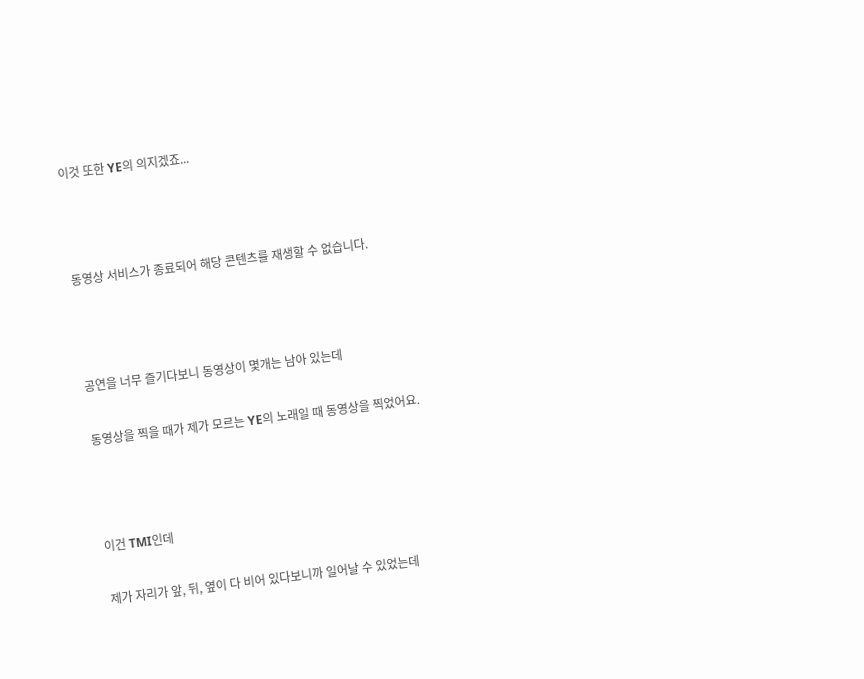이것 또한 YE의 의지겠죠...



동영상 서비스가 종료되어 해당 콘텐츠를 재생할 수 없습니다.



공연을 너무 즐기다보니 동영상이 몇개는 남아 있는데

동영상을 찍을 때가 제가 모르는 YE의 노래일 때 동영상을 찍었어요.



이건 TMI인데

제가 자리가 앞, 뒤, 옆이 다 비어 있다보니까 일어날 수 있었는데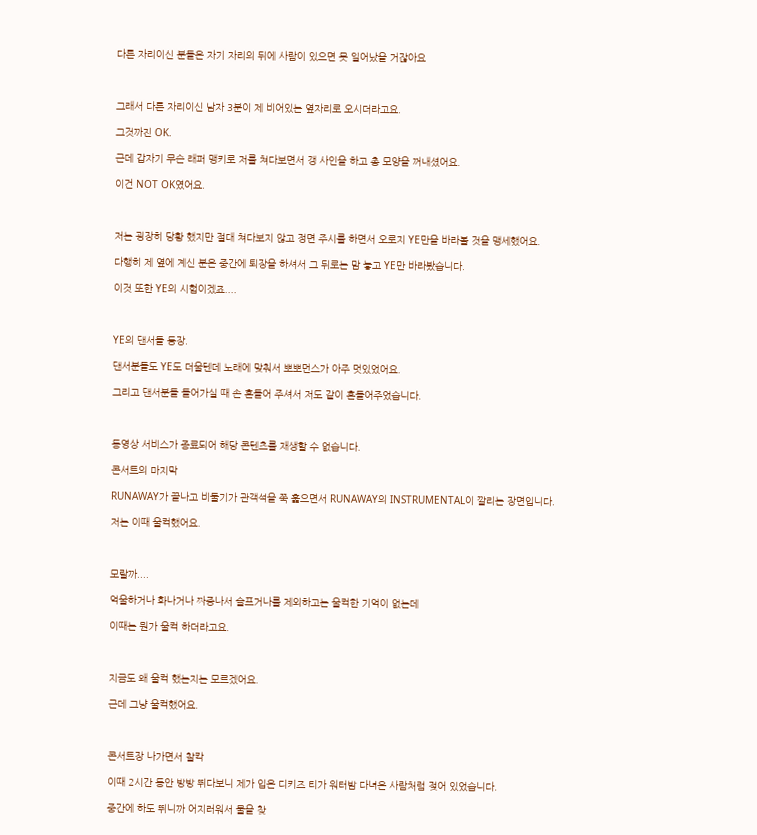다른 자리이신 분들은 자기 자리의 뒤에 사람이 있으면 못 일어났을 거잖아요



그래서 다른 자리이신 남자 3분이 제 비어있는 옆자리로 오시더라고요.

그것까진 OK.

근데 갑자기 무슨 래퍼 맹키로 저를 쳐다보면서 갱 사인을 하고 총 모양을 꺼내셨어요.

이건 NOT OK였어요.



저는 굉장히 당황 했지만 절대 쳐다보지 않고 정면 주시를 하면서 오로지 YE만을 바라볼 것을 맹세했어요.

다행히 제 옆에 계신 분은 중간에 퇴장을 하셔서 그 뒤로는 맘 놓고 YE만 바라봤습니다.

이것 또한 YE의 시험이겠죠....



YE의 댄서들 등장.

댄서분들도 YE도 더울텐데 노래에 맞춰서 뽀뽀먼스가 아주 멋있었어요.

그리고 댄서분들 들어가실 때 손 흔들어 주셔서 저도 같이 흔들어주었습니다.



동영상 서비스가 종료되어 해당 콘텐츠를 재생할 수 없습니다.

콘서트의 마지막

RUNAWAY가 끝나고 비둘기가 관객석을 쭉 훑으면서 RUNAWAY의 INSTRUMENTAL이 깔리는 장면입니다.

저는 이때 울컥했어요.



모랄까....

억울하거나 화나거나 짜증나서 슬프거나를 제외하고는 울컥한 기억이 없는데

이때는 뭔가 울컥 하더라고요.



지금도 왜 울컥 했는지는 모르겠어요.

근데 그냥 울컥했어요.



콘서트장 나가면서 찰칵

이때 2시간 동안 방방 뛰다보니 제가 입은 디키즈 티가 워터밤 다녀온 사람처럼 젖어 있었습니다.

중간에 하도 뛰니까 어지러워서 물을 찾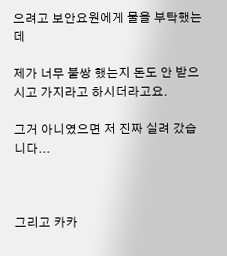으려고 보안요원에게 물을 부탁했는데

제가 너무 불쌍 했는지 돈도 안 받으시고 가지라고 하시더라고요.

그거 아니였으면 저 진짜 실려 갔습니다...



그리고 카카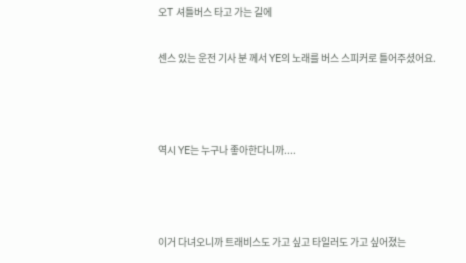오T 셔틀버스 타고 가는 길에

센스 있는 운전 기사 분 께서 YE의 노래를 버스 스피커로 틀어주셨어요.



역시 YE는 누구나 좋아한다니까....



이거 다녀오니까 트래비스도 가고 싶고 타일러도 가고 싶어졌는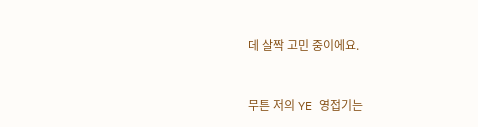데 살짝 고민 중이에요.



무튼 저의 YE 영접기는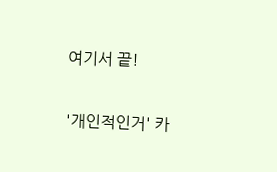여기서 끝!

'개인적인거' 카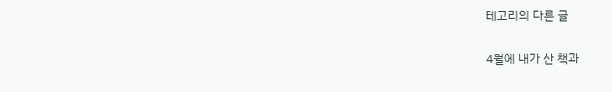테고리의 다른 글

4월에 내가 산 책과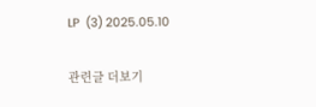LP  (3) 2025.05.10

관련글 더보기